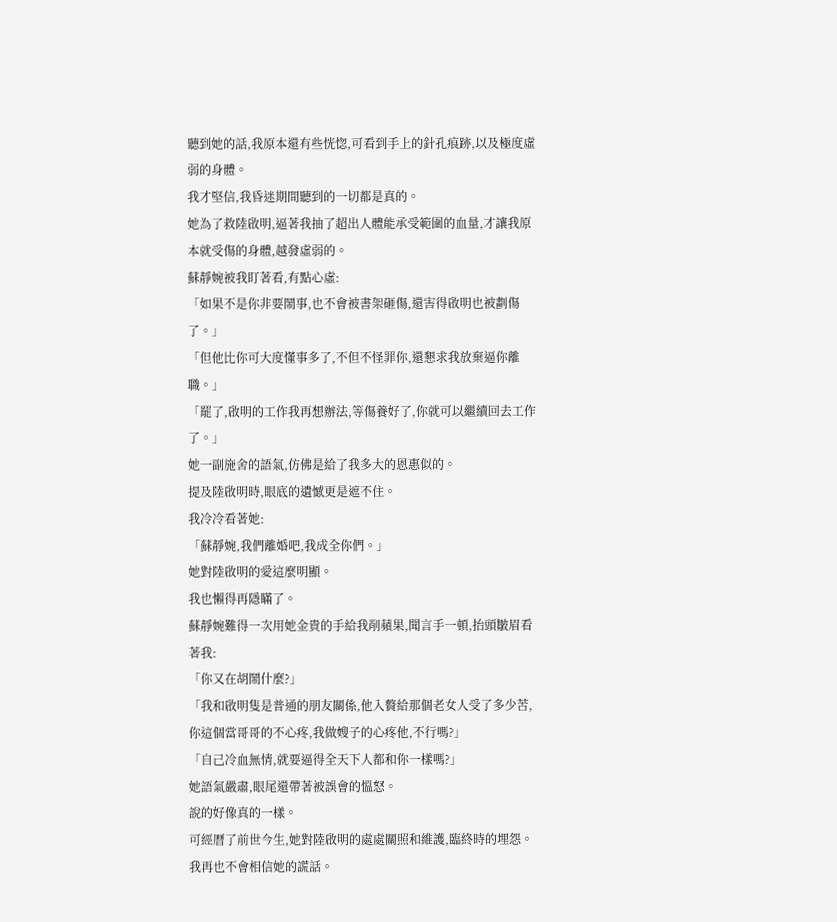聽到她的話,我原本還有些恍惚,可看到手上的針孔痕跡,以及極度虛弱的身體。
我才堅信,我昏迷期間聽到的一切都是真的。
她為了救陸啟明,逼著我抽了超出人體能承受範圍的血量,才讓我原本就受傷的身體,越發虛弱的。
蘇靜婉被我盯著看,有點心虛:
「如果不是你非要鬧事,也不會被書架砸傷,還害得啟明也被劃傷了。」
「但他比你可大度懂事多了,不但不怪罪你,還懇求我放棄逼你離職。」
「罷了,啟明的工作我再想辦法,等傷養好了,你就可以繼續回去工作了。」
她一副施舍的語氣,仿佛是給了我多大的恩惠似的。
提及陸啟明時,眼底的遺憾更是遮不住。
我冷冷看著她:
「蘇靜婉,我們離婚吧,我成全你們。」
她對陸啟明的愛這麼明顯。
我也懶得再隱瞞了。
蘇靜婉難得一次用她金貴的手給我削蘋果,聞言手一頓,抬頭皺眉看著我:
「你又在胡鬧什麼?」
「我和啟明隻是普通的朋友關係,他入贅給那個老女人受了多少苦,你這個當哥哥的不心疼,我做嫂子的心疼他,不行嗎?」
「自己冷血無情,就要逼得全天下人都和你一樣嗎?」
她語氣嚴肅,眼尾還帶著被誤會的慍怒。
說的好像真的一樣。
可經曆了前世今生,她對陸啟明的處處關照和維護,臨終時的埋怨。
我再也不會相信她的謊話。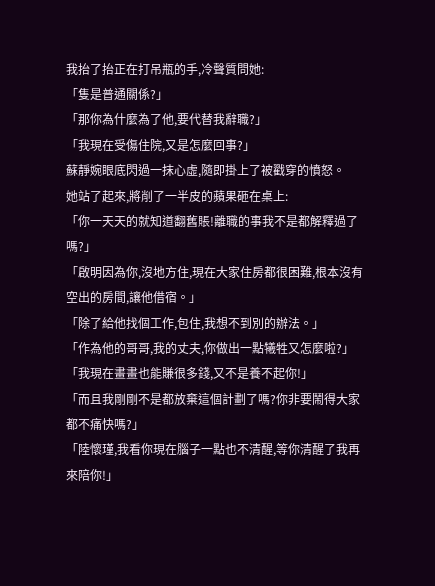我抬了抬正在打吊瓶的手,冷聲質問她:
「隻是普通關係?」
「那你為什麼為了他,要代替我辭職?」
「我現在受傷住院,又是怎麼回事?」
蘇靜婉眼底閃過一抹心虛,隨即掛上了被戳穿的憤怒。
她站了起來,將削了一半皮的蘋果砸在桌上:
「你一天天的就知道翻舊賬!離職的事我不是都解釋過了嗎?」
「啟明因為你,沒地方住,現在大家住房都很困難,根本沒有空出的房間,讓他借宿。」
「除了給他找個工作,包住,我想不到別的辦法。」
「作為他的哥哥,我的丈夫,你做出一點犧牲又怎麼啦?」
「我現在畫畫也能賺很多錢,又不是養不起你!」
「而且我剛剛不是都放棄這個計劃了嗎?你非要鬧得大家都不痛快嗎?」
「陸懷瑾,我看你現在腦子一點也不清醒,等你清醒了我再來陪你!」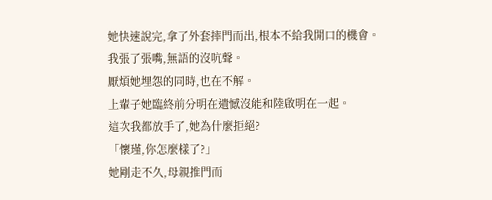她快速說完,拿了外套摔門而出,根本不給我開口的機會。
我張了張嘴,無語的沒吭聲。
厭煩她埋怨的同時,也在不解。
上輩子她臨終前分明在遺憾沒能和陸啟明在一起。
這次我都放手了,她為什麼拒絕?
「懷瑾,你怎麼樣了?」
她剛走不久,母親推門而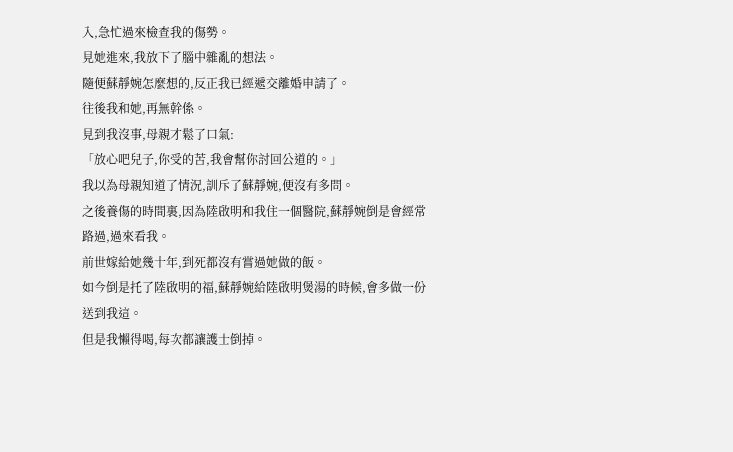入,急忙過來檢查我的傷勢。
見她進來,我放下了腦中雜亂的想法。
隨便蘇靜婉怎麼想的,反正我已經遞交離婚申請了。
往後我和她,再無幹係。
見到我沒事,母親才鬆了口氣:
「放心吧兒子,你受的苦,我會幫你討回公道的。」
我以為母親知道了情況,訓斥了蘇靜婉,便沒有多問。
之後養傷的時間裏,因為陸啟明和我住一個醫院,蘇靜婉倒是會經常路過,過來看我。
前世嫁給她幾十年,到死都沒有嘗過她做的飯。
如今倒是托了陸啟明的福,蘇靜婉給陸啟明煲湯的時候,會多做一份送到我這。
但是我懶得喝,每次都讓護士倒掉。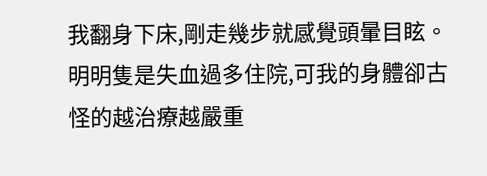我翻身下床,剛走幾步就感覺頭暈目眩。
明明隻是失血過多住院,可我的身體卻古怪的越治療越嚴重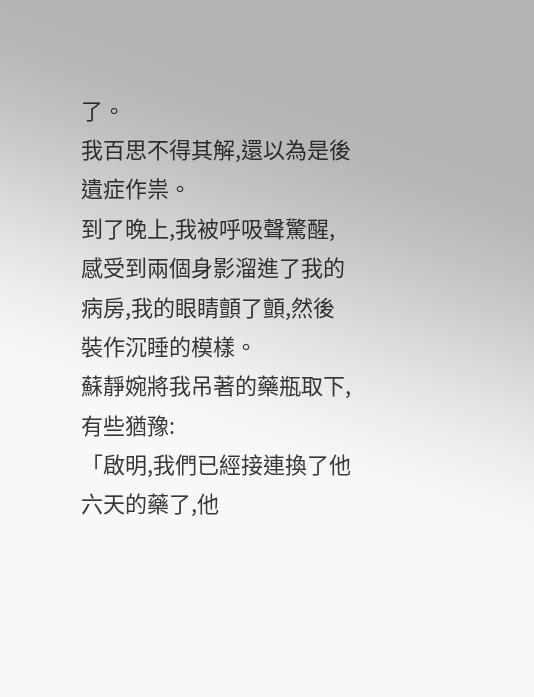了。
我百思不得其解,還以為是後遺症作祟。
到了晚上,我被呼吸聲驚醒,感受到兩個身影溜進了我的病房,我的眼睛顫了顫,然後裝作沉睡的模樣。
蘇靜婉將我吊著的藥瓶取下,有些猶豫:
「啟明,我們已經接連換了他六天的藥了,他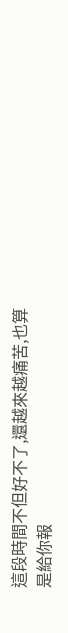這段時間不但好不了,還越來越痛苦,也算是給你報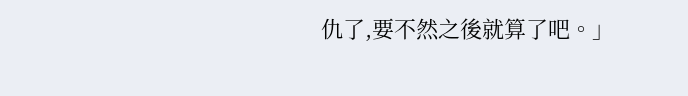仇了,要不然之後就算了吧。」